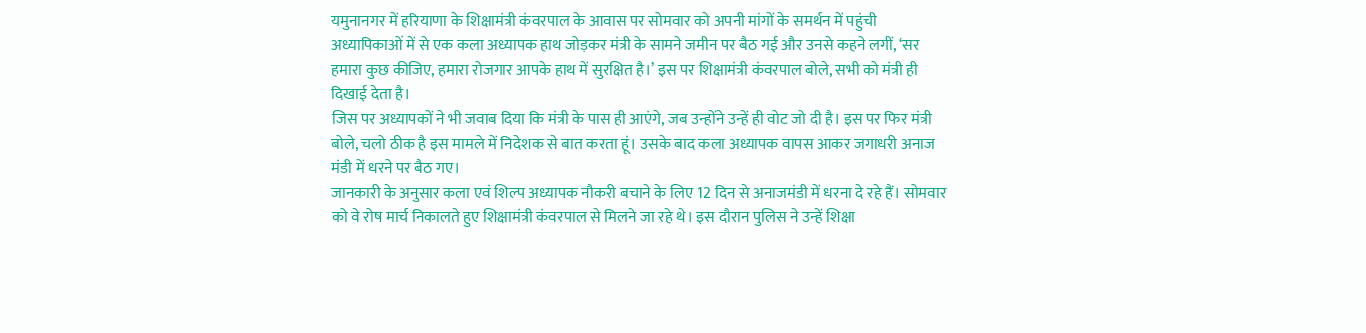यमुनानगर में हरियाणा के शिक्षामंत्री कंवरपाल के आवास पर सोमवार को अपनी मांगों के समर्थन में पहुंची अध्यापिकाओं में से एक कला अध्यापक हाथ जोड़कर मंत्री के सामने जमीन पर बैठ गई और उनसे कहने लगीं, ‘सर हमारा कुछ कीजिए, हमारा रोजगार आपके हाथ में सुरक्षित है।’ इस पर शिक्षामंत्री कंवरपाल बोले, सभी को मंत्री ही दिखाई देता है।
जिस पर अध्यापकों ने भी जवाब दिया कि मंत्री के पास ही आएंगे, जब उन्होंने उन्हें ही वोट जो दी है। इस पर फिर मंत्री बोले, चलो ठीक है इस मामले में निदेशक से बात करता हूं। उसके बाद कला अध्यापक वापस आकर जगाधरी अनाज मंडी में धरने पर बैठ गए।
जानकारी के अनुसार कला एवं शिल्प अध्यापक नौकरी बचाने के लिए 12 दिन से अनाजमंडी में धरना दे रहे हैं। सोमवार को वे रोष मार्च निकालते हुए शिक्षामंत्री कंवरपाल से मिलने जा रहे थे। इस दौरान पुलिस ने उन्हें शिक्षा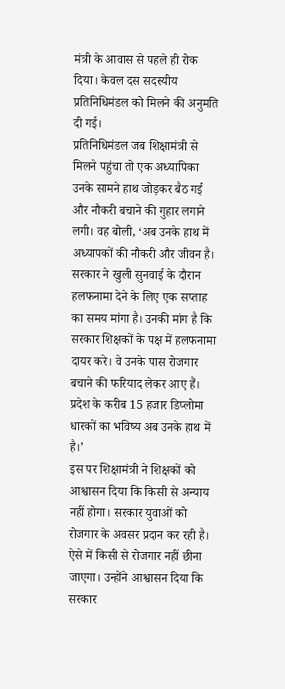मंत्री के आवास से पहले ही रोक दिया। केवल दस सदस्यीय प्रतिनिधिमंडल को मिलने की अनुमति दी गई।
प्रतिनिधिमंडल जब शिक्षामंत्री से मिलने पहुंचा तो एक अध्यापिका उनके सामने हाथ जोड़कर बैठ गई और नौकरी बचाने की गुहार लगाने लगी। वह बोली, ‘अब उनके हाथ में अध्यापकों की नौकरी और जीवन है। सरकार ने खुली सुनवाई के दौरान हलफनामा देने के लिए एक सप्ताह का समय मांगा है। उनकी मांग है कि सरकार शिक्षकों के पक्ष में हलफनामा दायर करे। वे उनके पास रोजगार बचाने की फरियाद लेकर आए हैं। प्रदेश के करीब 15 हजार डिप्लोमा धारकों का भविष्य अब उनके हाथ में है।’
इस पर शिक्षामंत्री ने शिक्षकों को आश्वासन दिया कि किसी से अन्याय नहीं होगा। सरकार युवाओं को रोजगार के अवसर प्रदान कर रही है। ऐसे में किसी से रोजगार नहीं छीना जाएगा। उन्होंने आश्वासन दिया कि सरकार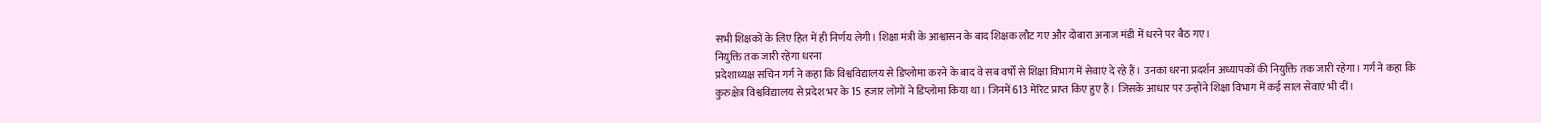सभी शिक्षकों के लिए हित में ही निर्णय लेगी। शिक्षा मंत्री के आश्वासन के बाद शिक्षक लौट गए और दोबारा अनाज मंडी में धरने पर बैठ गए।
नियुक्ति तक जारी रहेगा धरना
प्रदेशाध्यक्ष सचिन गर्ग ने कहा कि विश्वविद्यालय से डिप्लोमा करने के बाद वे सब वर्षों से शिक्षा विभाग में सेवाएं दे रहे हैं। उनका धरना प्रदर्शन अध्यापकों की नियुक्ति तक जारी रहेगा। गर्ग ने कहा कि कुरुक्षेत्र विश्वविद्यालय से प्रदेश भर के 15 हजार लोगों ने डिप्लोमा किया था। जिनमें 613 मेरिट प्राप्त किए हुए हैं। जिसके आधार पर उन्होंने शिक्षा विभाग में कई साल सेवाएं भी दीं।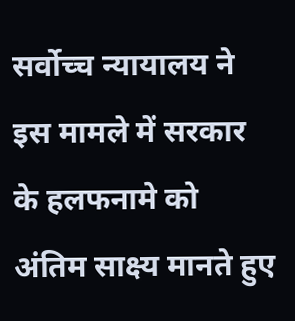सर्वोच्च न्यायालय ने इस मामले में सरकार के हलफनामे को अंतिम साक्ष्य मानते हुए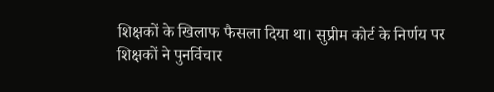शिक्षकों के खिलाफ फैसला दिया था। सुप्रीम कोर्ट के निर्णय पर शिक्षकों ने पुनर्विचार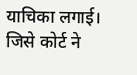याचिका लगाई। जिसे कोर्ट ने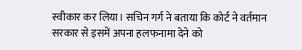स्वीकार कर लिया। सचिन गर्ग ने बताया कि कोर्ट ने वर्तमान सरकार से इसमें अपना हलफनामा देने को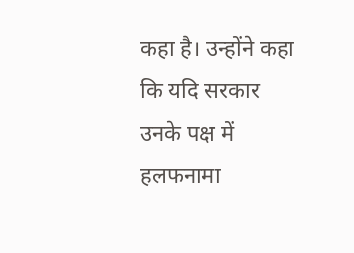कहा है। उन्होंने कहा कि यदि सरकार उनके पक्ष में हलफनामा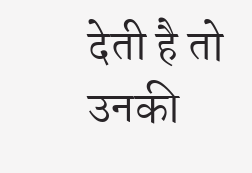देती है तो उनकी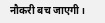नौकरी बच जाएगी।